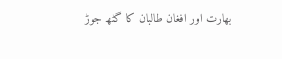بھارت اور افغان طالبان کا گٹھ جوڑ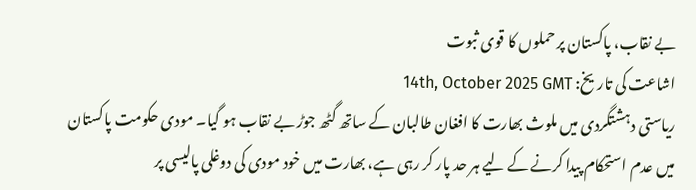بے نقاب، پاکستان پر حملوں کا قوی ثبوت
اشاعت کی تاریخ: 14th, October 2025 GMT
ریاستی دہشتگردی میں ملوث بھارت کا افغان طالبان کے ساتھ گٹھ جوڑ بے نقاب ہو گیا۔ مودی حکومت پاکستان میں عدم استحکام پیدا کرنے کے لیے ہر حد پار کر رہی ہے، بھارت میں خود مودی کی دوغلی پالیسی پر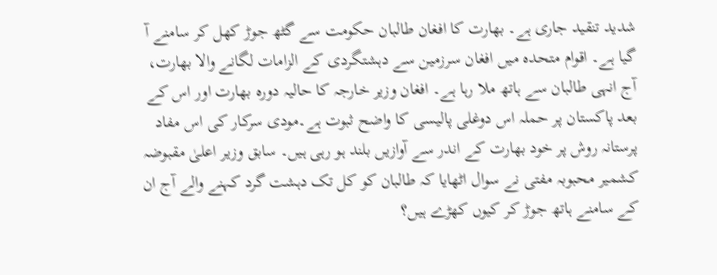شدید تنقید جاری ہے۔ بھارت کا افغان طالبان حکومت سے گٹھ جوڑ کھل کر سامنے آ گیا ہے۔ اقوام متحدہ میں افغان سرزمین سے دہشتگردی کے الزامات لگانے والا بھارت، آج انہی طالبان سے ہاتھ ملا رہا ہے۔ افغان وزیر خارجہ کا حالیہ دورہ بھارت اور اس کے بعد پاکستان پر حملہ اس دوغلی پالیسی کا واضح ثبوت ہے۔مودی سرکار کی اس مفاد پرستانہ روش پر خود بھارت کے اندر سے آوازیں بلند ہو رہی ہیں۔ سابق وزیر اعلیٰ مقبوضہ کشمیر محبوبہ مفتی نے سوال اٹھایا کہ طالبان کو کل تک دہشت گرد کہنے والے آج ان کے سامنے ہاتھ جوڑ کر کیوں کھڑے ہیں؟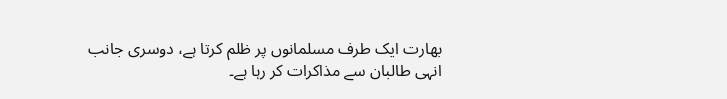بھارت ایک طرف مسلمانوں پر ظلم کرتا ہے، دوسری جانب انہی طالبان سے مذاکرات کر رہا ہے۔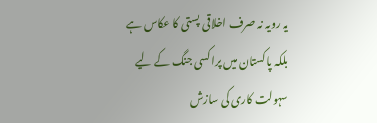یہ رویہ نہ صرف اخلاقی پستی کا عکاس ہے بلکہ پاکستان میں پراکسی جنگ کے لیے سہولت کاری کی سازش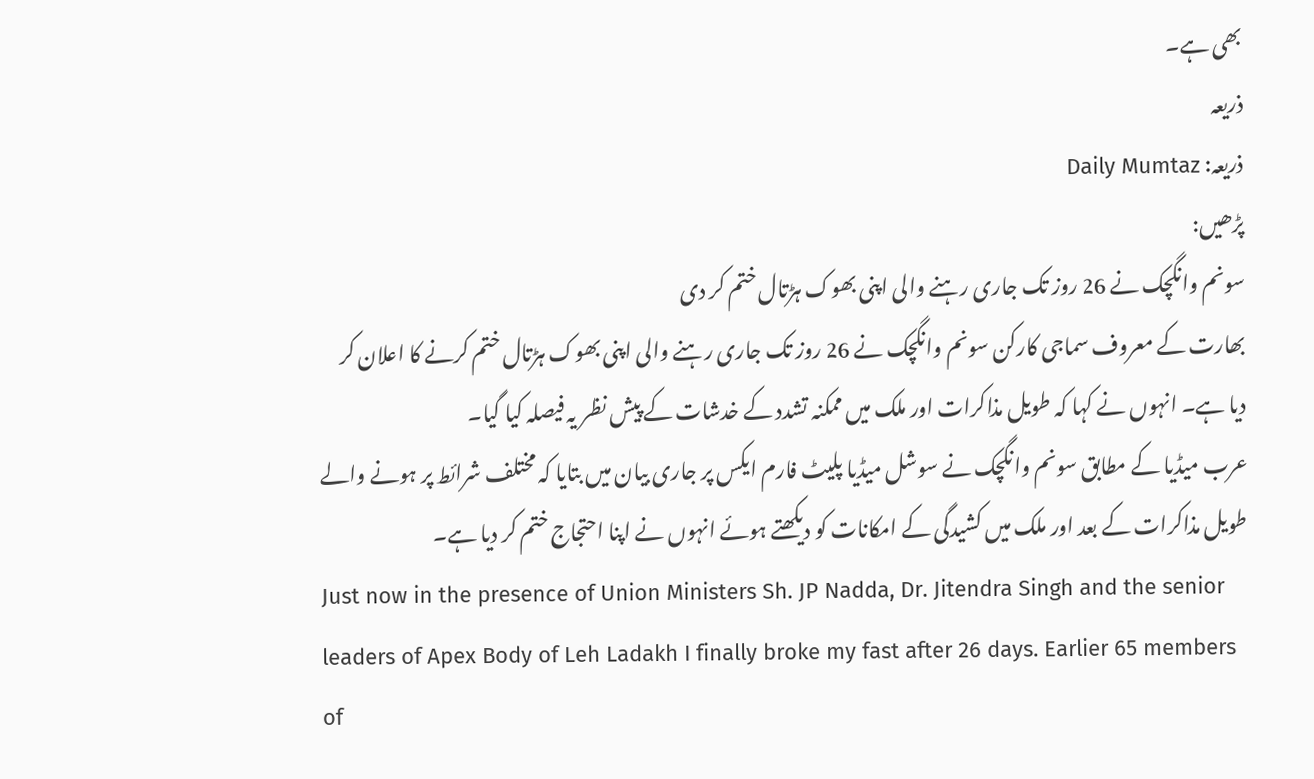بھی ہے۔
ذریعہ
ذریعہ: Daily Mumtaz
پڑھیں:
سونم وانگچک نے 26 روز تک جاری رہنے والی اپنی بھوک ہڑتال ختم کر دی
بھارت کے معروف سماجی کارکن سونم وانگچک نے 26 روز تک جاری رہنے والی اپنی بھوک ہڑتال ختم کرنے کا اعلان کر دیا ہے۔ انہوں نے کہا کہ طویل مذاکرات اور ملک میں ممکنہ تشدد کے خدشات کے پیش نظر یہ فیصلہ کیا گیا۔
عرب میڈیا کے مطابق سونم وانگچک نے سوشل میڈیا پلیٹ فارم ایکس پر جاری بیان میں بتایا کہ مختلف شرائط پر ہونے والے طویل مذاکرات کے بعد اور ملک میں کشیدگی کے امکانات کو دیکھتے ہوئے انہوں نے اپنا احتجاج ختم کر دیا ہے۔
Just now in the presence of Union Ministers Sh. JP Nadda, Dr. Jitendra Singh and the senior leaders of Apex Body of Leh Ladakh I finally broke my fast after 26 days. Earlier 65 members of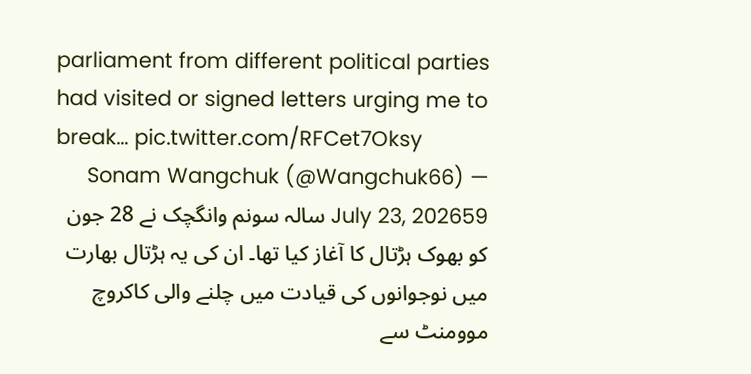parliament from different political parties had visited or signed letters urging me to break… pic.twitter.com/RFCet7Oksy
— Sonam Wangchuk (@Wangchuk66) July 23, 202659 سالہ سونم وانگچک نے 28 جون کو بھوک ہڑتال کا آغاز کیا تھا۔ ان کی یہ ہڑتال بھارت میں نوجوانوں کی قیادت میں چلنے والی کاکروچ موومنٹ سے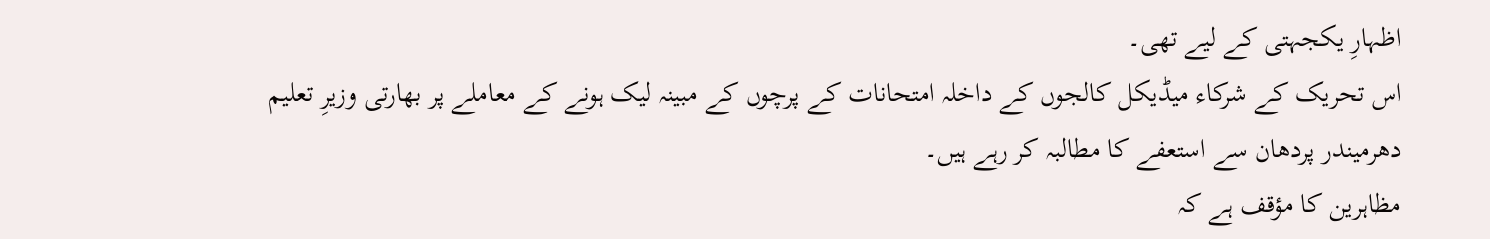اظہارِ یکجہتی کے لیے تھی۔
اس تحریک کے شرکاء میڈیکل کالجوں کے داخلہ امتحانات کے پرچوں کے مبینہ لیک ہونے کے معاملے پر بھارتی وزیرِ تعلیم دھرمیندر پردھان سے استعفے کا مطالبہ کر رہے ہیں۔
مظاہرین کا مؤقف ہے کہ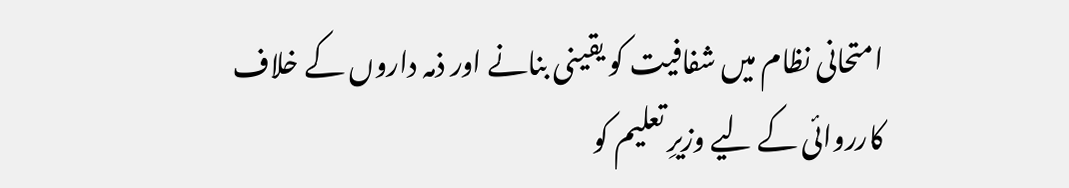امتحانی نظام میں شفافیت کو یقینی بنانے اور ذمہ داروں کے خلاف کارروائی کے لیے وزیرِ تعلیم کو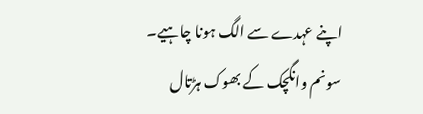اپنے عہدے سے الگ ہونا چاہیے۔
سونم وانگچک کے بھوک ہڑتال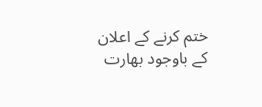ختم کرنے کے اعلان کے باوجود بھارت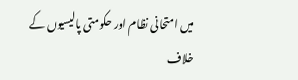میں امتحانی نظام اور حکومتی پالیسیوں کے خلاف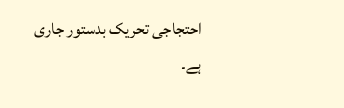احتجاجی تحریک بدستور جاری ہے۔